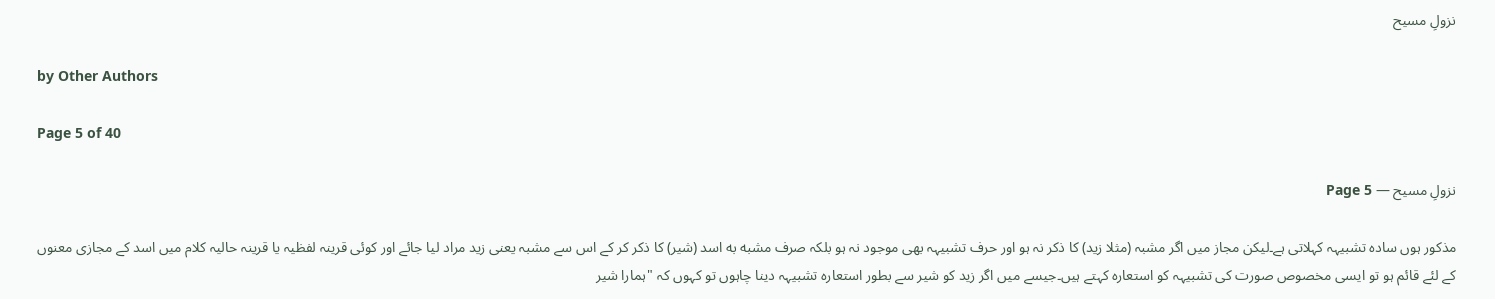نزولِ مسیح

by Other Authors

Page 5 of 40

نزولِ مسیح — Page 5

مذکور ہوں سادہ تشبیہہ کہلاتی ہے۔لیکن مجاز میں اگر مشبہ (مثلا زید) کا ذکر نہ ہو اور حرف تشبیہہ بھی موجود نہ ہو بلکہ صرف مشبه به اسد (شیر) کا ذکر کر کے اس سے مشبہ یعنی زید مراد لیا جائے اور کوئی قرینہ لفظیہ یا قرینہ حالیہ کلام میں اسد کے مجازی معنوں کے لئے قائم ہو تو ایسی مخصوص صورت کی تشبیہہ کو استعارہ کہتے ہیں۔جیسے میں اگر زید کو شیر سے بطور استعارہ تشبیہہ دینا چاہوں تو کہوں کہ "ہمارا شیر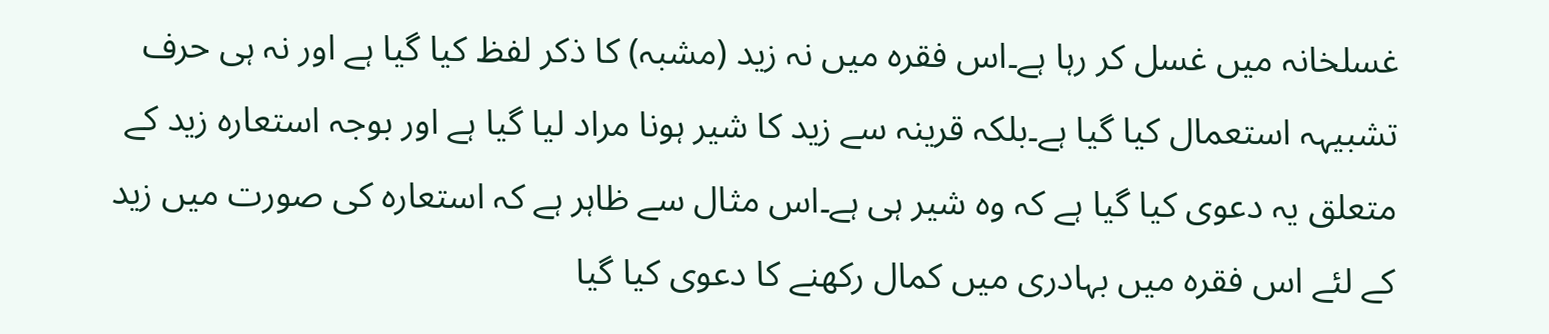غسلخانہ میں غسل کر رہا ہے۔اس فقرہ میں نہ زید (مشبہ) کا ذکر لفظ کیا گیا ہے اور نہ ہی حرف تشبیہہ استعمال کیا گیا ہے۔بلکہ قرینہ سے زید کا شیر ہونا مراد لیا گیا ہے اور بوجہ استعارہ زید کے متعلق یہ دعوی کیا گیا ہے کہ وہ شیر ہی ہے۔اس مثال سے ظاہر ہے کہ استعارہ کی صورت میں زید کے لئے اس فقرہ میں بہادری میں کمال رکھنے کا دعوی کیا گیا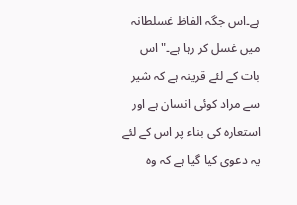ہے۔اس جگہ الفاظ غسلطانہ میں غسل کر رہا ہے۔" اس بات کے لئے قرینہ ہے کہ شیر سے مراد کوئی انسان ہے اور استعارہ کی بناء پر اس کے لئے یہ دعوی کیا گیا ہے کہ وہ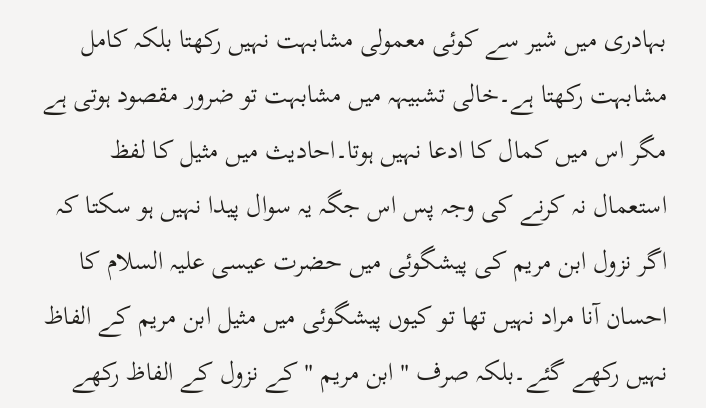بہادری میں شیر سے کوئی معمولی مشابہت نہیں رکھتا بلکہ کامل مشابہت رکھتا ہے۔خالی تشبیہہ میں مشابہت تو ضرور مقصود ہوتی ہے مگر اس میں کمال کا ادعا نہیں ہوتا۔احادیث میں مثیل کا لفظ استعمال نہ کرنے کی وجہ پس اس جگہ یہ سوال پیدا نہیں ہو سکتا کہ اگر نزول ابن مریم کی پیشگوئی میں حضرت عیسی علیہ السلام کا احسان آنا مراد نہیں تھا تو کیوں پیشگوئی میں مثیل ابن مریم کے الفاظ نہیں رکھے گئے۔بلکہ صرف " ابن مریم " کے نزول کے الفاظ رکھے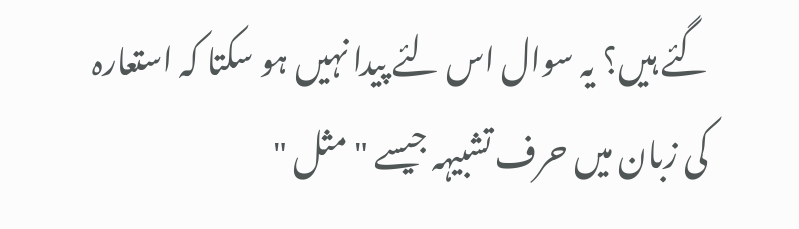گئے ہیں؟ یہ سوال اس لئے پیدا نہیں ہو سکتا کہ استعارہ کی زبان میں حرف تشبیہہ جیسے " مثل "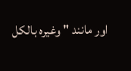اور مانند " وغیرہ بالکل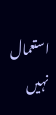استعمال نہیں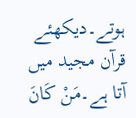ہوتے۔دیکھئے قرآن مجید میں آتا ہے۔مَنْ كَانَ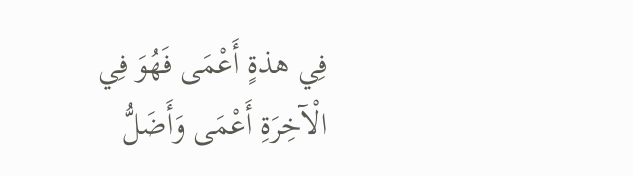فِي هذةٍ أَعْمَى فَهُوَ فِي الْآخِرَةِ أَعْمَى وَأَضَلُّ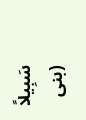سَبِيلاً (بنی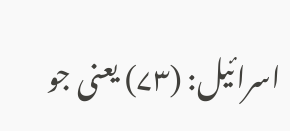اسرائیل: (۷۳) یعنی جو